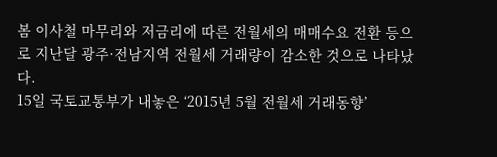봄 이사철 마무리와 저금리에 따른 전월세의 매매수요 전환 등으로 지난달 광주·전남지역 전월세 거래량이 감소한 것으로 나타났다.
15일 국토교통부가 내놓은 ‘2015년 5월 전월세 거래동향’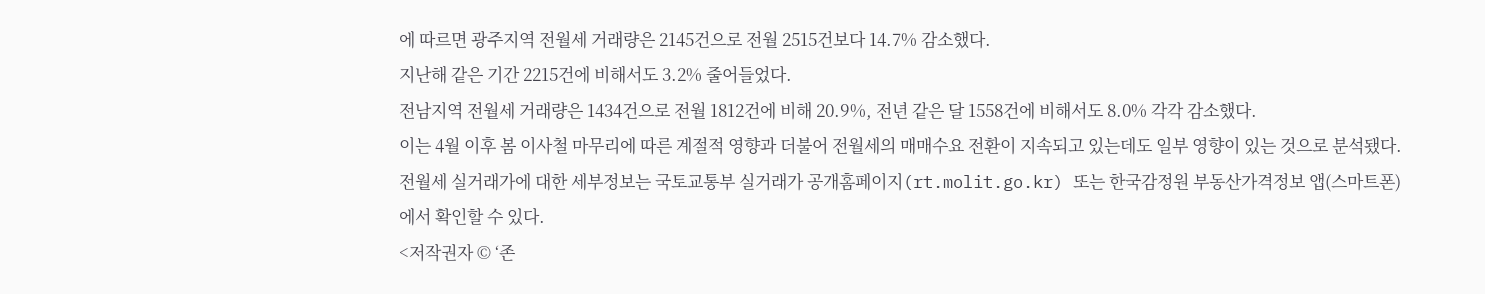에 따르면 광주지역 전월세 거래량은 2145건으로 전월 2515건보다 14.7% 감소했다.
지난해 같은 기간 2215건에 비해서도 3.2% 줄어들었다.
전남지역 전월세 거래량은 1434건으로 전월 1812건에 비해 20.9%, 전년 같은 달 1558건에 비해서도 8.0% 각각 감소했다.
이는 4월 이후 봄 이사철 마무리에 따른 계절적 영향과 더불어 전월세의 매매수요 전환이 지속되고 있는데도 일부 영향이 있는 것으로 분석됐다.
전월세 실거래가에 대한 세부정보는 국토교통부 실거래가 공개홈페이지(rt.molit.go.kr) 또는 한국감정원 부동산가격정보 앱(스마트폰)에서 확인할 수 있다.
<저작권자 © ‘존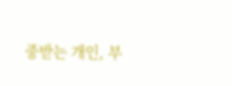중받는 개인, 부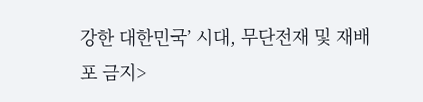강한 대한민국’ 시대, 무단전재 및 재배포 금지>